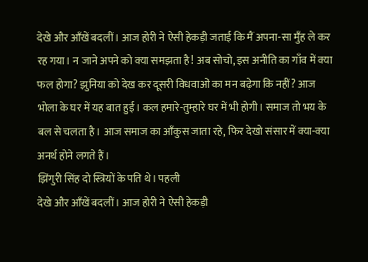देखे और आँखें बदलीं। आज होरी ने ऐसी हेकड़ी जताई कि मैं अपना-सा मुँह ले कर रह गया। न जाने अपने को क्या समझता है! अब सोचो, इस अनीति का गाँव में क्या फल होगा? झुनिया को देख कर दूसरी विधवाओं का मन बढ़ेगा कि नहीं? आज भोला के घर में यह बात हुई। कल हमारे-तुम्हारे घर में भी होगी। समाज तो भय के बल से चलता है। आज समाज का आँकुस जाता रहे, फिर देखो संसार में क्या-क्या अनर्थ होने लगते हैं।
झिंगुरी सिंह दो स्त्रियों के पति थे। पहली
देखे और आँखें बदलीं। आज होरी ने ऐसी हेकड़ी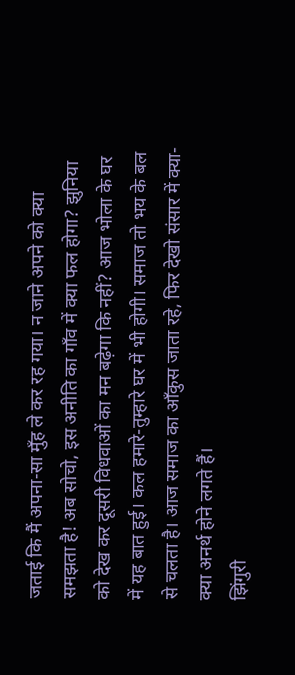जताई कि मैं अपना-सा मुँह ले कर रह गया। न जाने अपने को क्या समझता है! अब सोचो, इस अनीति का गाँव में क्या फल होगा? झुनिया को देख कर दूसरी विधवाओं का मन बढ़ेगा कि नहीं? आज भोला के घर में यह बात हुई। कल हमारे-तुम्हारे घर में भी होगी। समाज तो भय के बल से चलता है। आज समाज का आँकुस जाता रहे, फिर देखो संसार में क्या-क्या अनर्थ होने लगते हैं।
झिंगुरी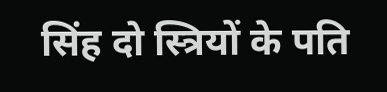सिंह दो स्त्रियों के पति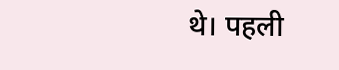थे। पहली